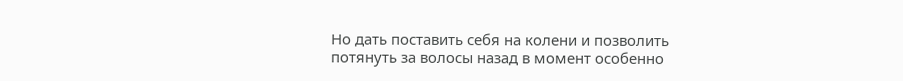Но дать поставить себя на колени и позволить потянуть за волосы назад в момент особенно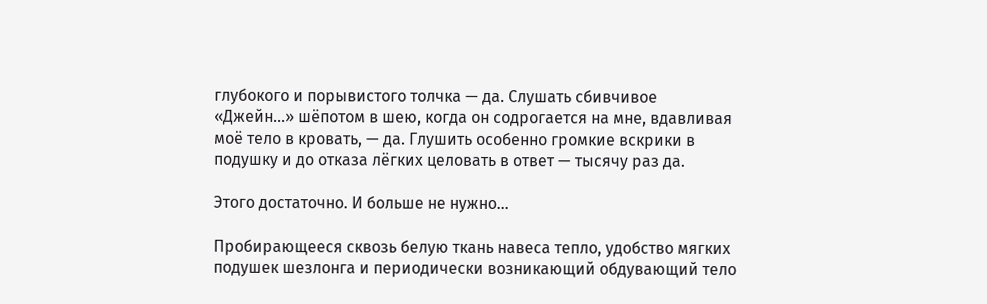глубокого и порывистого толчка — да. Слушать сбивчивое «Джейн…» шёпотом в шею, когда он содрогается на мне, вдавливая моё тело в кровать, — да. Глушить особенно громкие вскрики в подушку и до отказа лёгких целовать в ответ — тысячу раз да.

Этого достаточно. И больше не нужно…

Пробирающееся сквозь белую ткань навеса тепло, удобство мягких подушек шезлонга и периодически возникающий обдувающий тело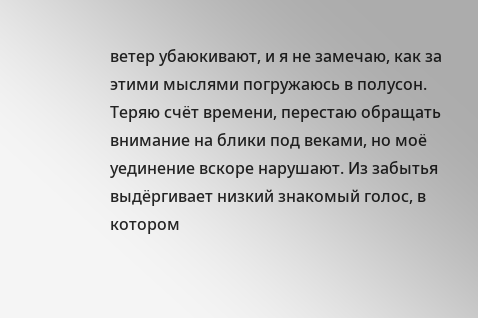ветер убаюкивают, и я не замечаю, как за этими мыслями погружаюсь в полусон. Теряю счёт времени, перестаю обращать внимание на блики под веками, но моё уединение вскоре нарушают. Из забытья выдёргивает низкий знакомый голос, в котором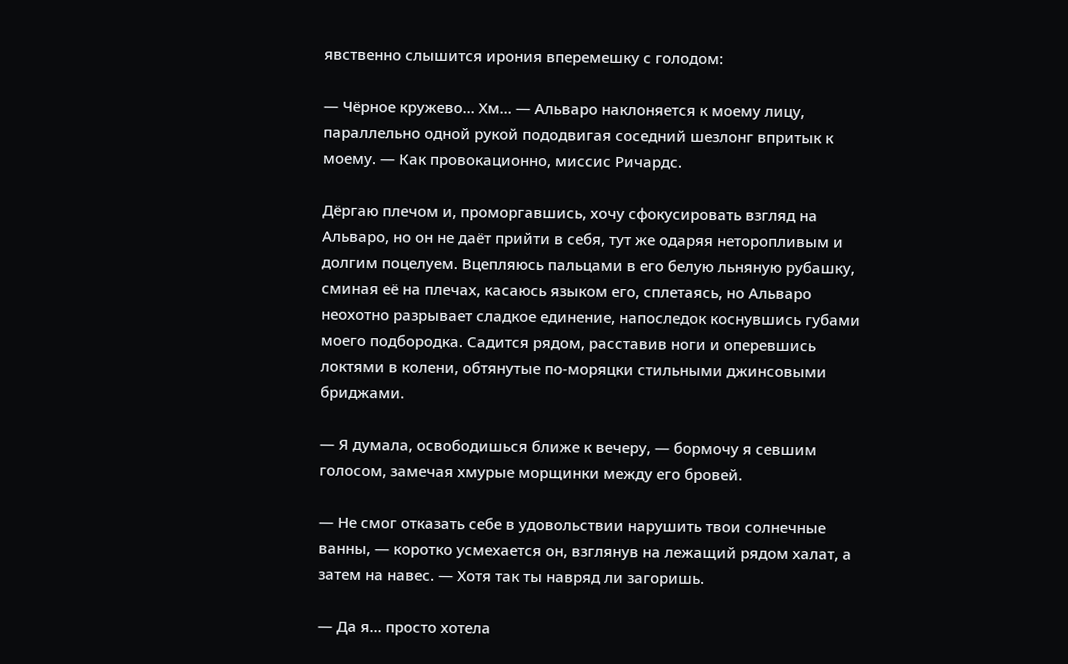явственно слышится ирония вперемешку с голодом:

— Чёрное кружево… Хм… — Альваро наклоняется к моему лицу, параллельно одной рукой пододвигая соседний шезлонг впритык к моему. — Как провокационно, миссис Ричардс.

Дёргаю плечом и, проморгавшись, хочу сфокусировать взгляд на Альваро, но он не даёт прийти в себя, тут же одаряя неторопливым и долгим поцелуем. Вцепляюсь пальцами в его белую льняную рубашку, сминая её на плечах, касаюсь языком его, сплетаясь, но Альваро неохотно разрывает сладкое единение, напоследок коснувшись губами моего подбородка. Садится рядом, расставив ноги и оперевшись локтями в колени, обтянутые по-моряцки стильными джинсовыми бриджами.

— Я думала, освободишься ближе к вечеру, — бормочу я севшим голосом, замечая хмурые морщинки между его бровей.

— Не смог отказать себе в удовольствии нарушить твои солнечные ванны, — коротко усмехается он, взглянув на лежащий рядом халат, а затем на навес. — Хотя так ты навряд ли загоришь.

— Да я… просто хотела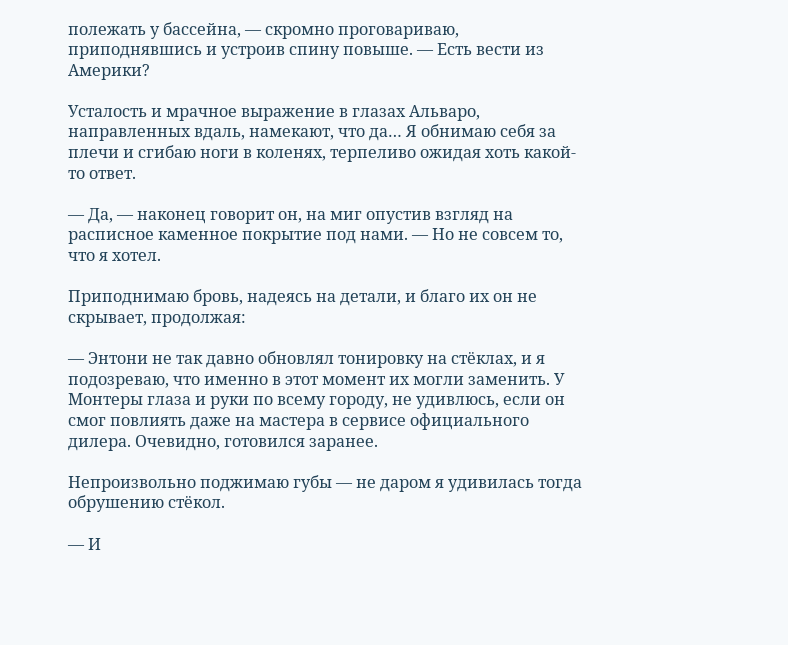полежать у бассейна, — скромно проговариваю, приподнявшись и устроив спину повыше. — Есть вести из Америки?

Усталость и мрачное выражение в глазах Альваро, направленных вдаль, намекают, что да… Я обнимаю себя за плечи и сгибаю ноги в коленях, терпеливо ожидая хоть какой-то ответ.

— Да, — наконец говорит он, на миг опустив взгляд на расписное каменное покрытие под нами. — Но не совсем то, что я хотел.

Приподнимаю бровь, надеясь на детали, и благо их он не скрывает, продолжая:

— Энтони не так давно обновлял тонировку на стёклах, и я подозреваю, что именно в этот момент их могли заменить. У Монтеры глаза и руки по всему городу, не удивлюсь, если он смог повлиять даже на мастера в сервисе официального дилера. Очевидно, готовился заранее.

Непроизвольно поджимаю губы — не даром я удивилась тогда обрушению стёкол.

— И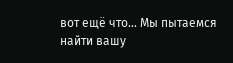вот ещё что... Мы пытаемся найти вашу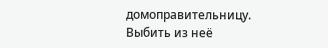домоправительницу. Выбить из неё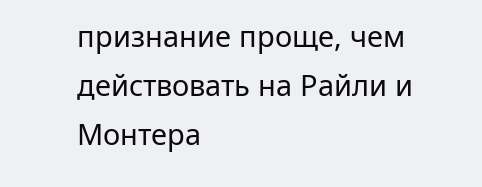признание проще, чем действовать на Райли и Монтера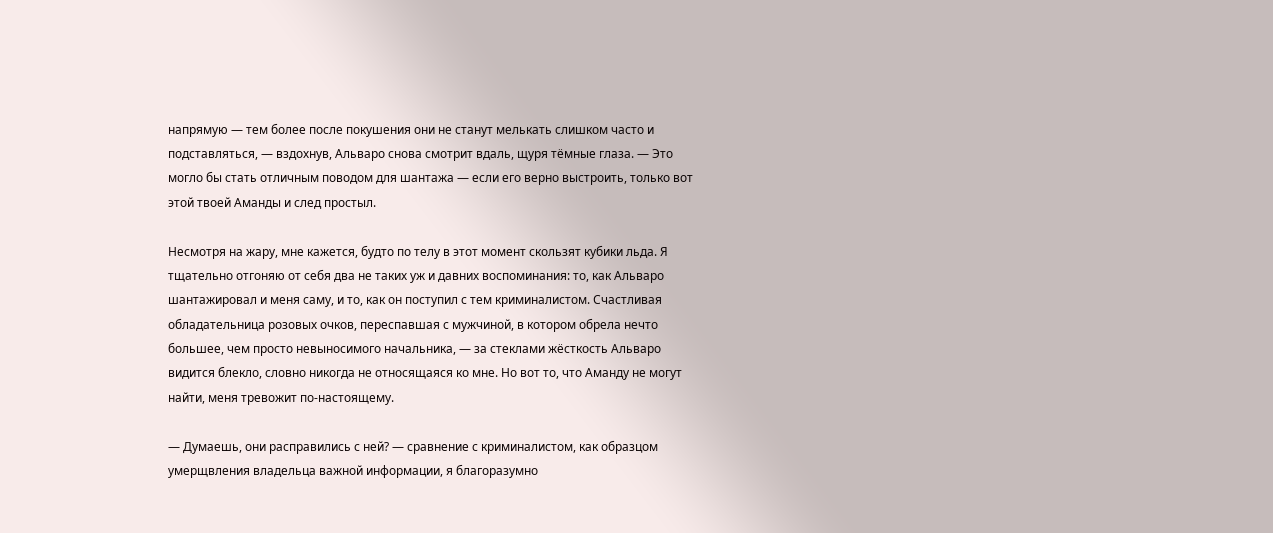напрямую — тем более после покушения они не станут мелькать слишком часто и подставляться, — вздохнув, Альваро снова смотрит вдаль, щуря тёмные глаза. — Это могло бы стать отличным поводом для шантажа — если его верно выстроить, только вот этой твоей Аманды и след простыл.

Несмотря на жару, мне кажется, будто по телу в этот момент скользят кубики льда. Я тщательно отгоняю от себя два не таких уж и давних воспоминания: то, как Альваро шантажировал и меня саму, и то, как он поступил с тем криминалистом. Счастливая обладательница розовых очков, переспавшая с мужчиной, в котором обрела нечто большее, чем просто невыносимого начальника, — за стеклами жёсткость Альваро видится блекло, словно никогда не относящаяся ко мне. Но вот то, что Аманду не могут найти, меня тревожит по-настоящему.

— Думаешь, они расправились с ней? — сравнение с криминалистом, как образцом умерщвления владельца важной информации, я благоразумно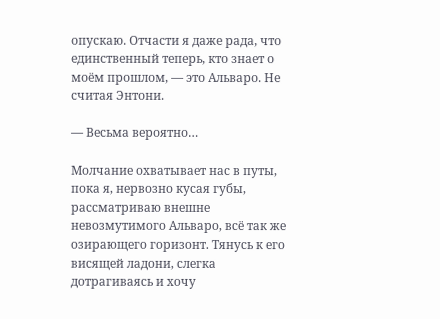опускаю. Отчасти я даже рада, что единственный теперь, кто знает о моём прошлом, — это Альваро. Не считая Энтони.

— Весьма вероятно…

Молчание охватывает нас в путы, пока я, нервозно кусая губы, рассматриваю внешне невозмутимого Альваро, всё так же озирающего горизонт. Тянусь к его висящей ладони, слегка дотрагиваясь и хочу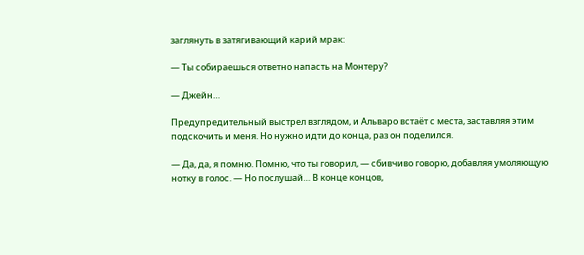заглянуть в затягивающий карий мрак:

— Ты собираешься ответно напасть на Монтеру?

— Джейн…

Предупредительный выстрел взглядом, и Альваро встаёт с места, заставляя этим подскочить и меня. Но нужно идти до конца, раз он поделился.

— Да, да, я помню. Помню, что ты говорил, — сбивчиво говорю, добавляя умоляющую нотку в голос. — Но послушай… В конце концов,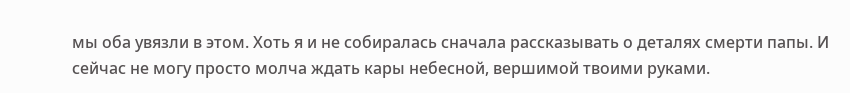мы оба увязли в этом. Хоть я и не собиралась сначала рассказывать о деталях смерти папы. И сейчас не могу просто молча ждать кары небесной, вершимой твоими руками.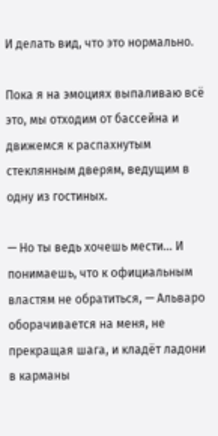И делать вид, что это нормально.

Пока я на эмоциях выпаливаю всё это, мы отходим от бассейна и движемся к распахнутым стеклянным дверям, ведущим в одну из гостиных.

— Но ты ведь хочешь мести… И понимаешь, что к официальным властям не обратиться, — Альваро оборачивается на меня, не прекращая шага, и кладёт ладони в карманы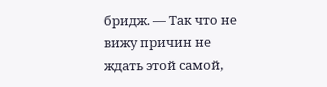бридж. — Так что не вижу причин не ждать этой самой,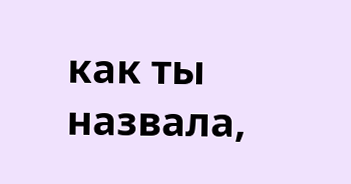как ты назвала,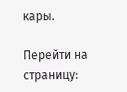кары.

Перейти на страницу: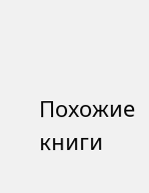Похожие книги